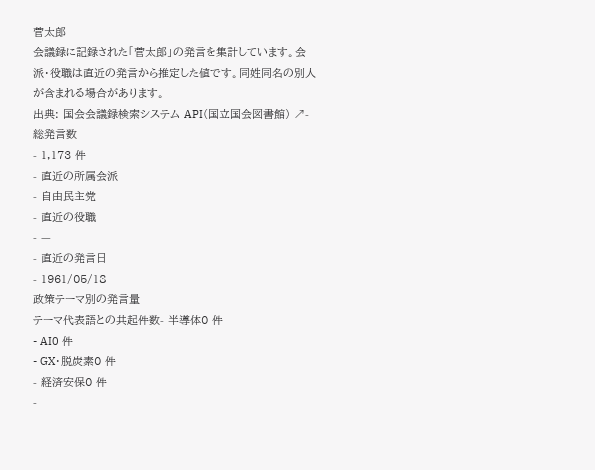菅太郎
会議録に記録された「菅太郎」の発言を集計しています。会派・役職は直近の発言から推定した値です。同姓同名の別人が含まれる場合があります。
出典: 国会会議録検索システム API(国立国会図書館) ↗- 総発言数
- 1,173 件
- 直近の所属会派
- 自由民主党
- 直近の役職
- —
- 直近の発言日
- 1961/05/18
政策テーマ別の発言量
テーマ代表語との共起件数- 半導体0 件
- AI0 件
- GX・脱炭素0 件
- 経済安保0 件
-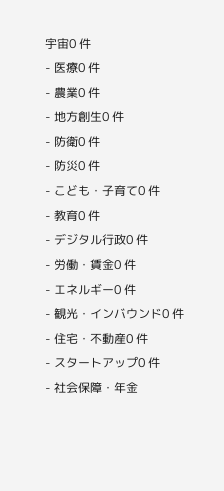宇宙0 件
- 医療0 件
- 農業0 件
- 地方創生0 件
- 防衛0 件
- 防災0 件
- こども・子育て0 件
- 教育0 件
- デジタル行政0 件
- 労働・賃金0 件
- エネルギー0 件
- 観光・インバウンド0 件
- 住宅・不動産0 件
- スタートアップ0 件
- 社会保障・年金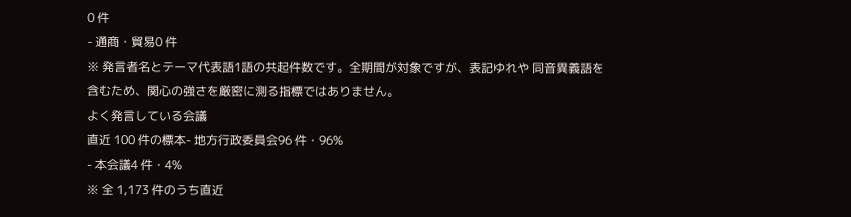0 件
- 通商・貿易0 件
※ 発言者名とテーマ代表語1語の共起件数です。全期間が対象ですが、表記ゆれや 同音異義語を含むため、関心の強さを厳密に測る指標ではありません。
よく発言している会議
直近 100 件の標本- 地方行政委員会96 件・96%
- 本会議4 件・4%
※ 全 1,173 件のうち直近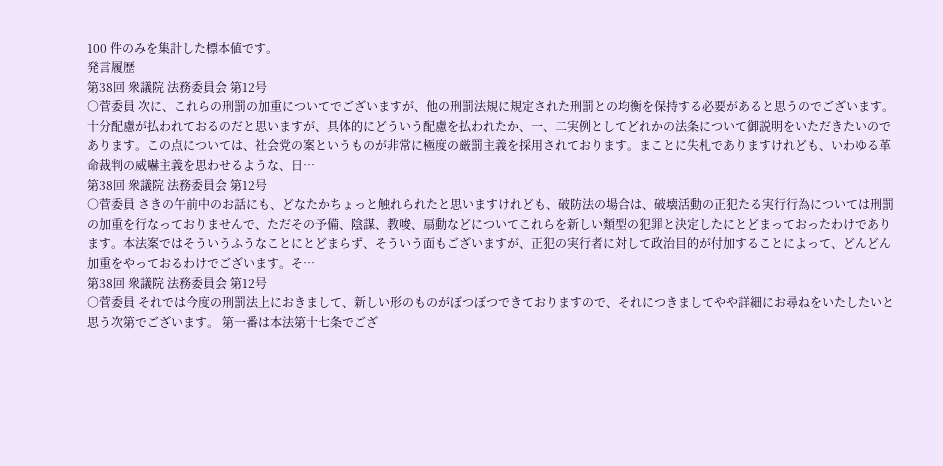100 件のみを集計した標本値です。
発言履歴
第38回 衆議院 法務委員会 第12号
○菅委員 次に、これらの刑罰の加重についてでございますが、他の刑罰法規に規定された刑罰との均衡を保持する必要があると思うのでございます。十分配慮が払われておるのだと思いますが、具体的にどういう配慮を払われたか、一、二実例としてどれかの法条について御説明をいただきたいのであります。この点については、社会党の案というものが非常に極度の厳罰主義を採用されております。まことに失札でありますけれども、いわゆる革命裁判の威嚇主義を思わせるような、日…
第38回 衆議院 法務委員会 第12号
○菅委員 さきの午前中のお話にも、どなたかちょっと触れられたと思いますけれども、破防法の場合は、破壊活動の正犯たる実行行為については刑罰の加重を行なっておりませんで、ただその予備、陰謀、教唆、扇動などについてこれらを新しい類型の犯罪と決定したにとどまっておったわけであります。本法案ではそういうふうなことにとどまらず、そういう面もございますが、正犯の実行者に対して政治目的が付加することによって、どんどん加重をやっておるわけでございます。そ…
第38回 衆議院 法務委員会 第12号
○菅委員 それでは今度の刑罰法上におきまして、新しい形のものがぼつぼつできておりますので、それにつきましてやや詳細にお尋ねをいたしたいと思う次第でございます。 第一番は本法第十七条でござ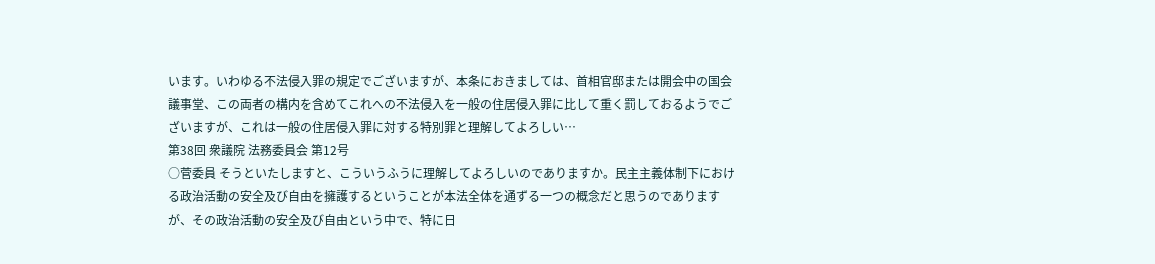います。いわゆる不法侵入罪の規定でございますが、本条におきましては、首相官邸または開会中の国会議事堂、この両者の構内を含めてこれへの不法侵入を一般の住居侵入罪に比して重く罰しておるようでございますが、これは一般の住居侵入罪に対する特別罪と理解してよろしい…
第38回 衆議院 法務委員会 第12号
○菅委員 そうといたしますと、こういうふうに理解してよろしいのでありますか。民主主義体制下における政治活動の安全及び自由を擁護するということが本法全体を通ずる一つの概念だと思うのでありますが、その政治活動の安全及び自由という中で、特に日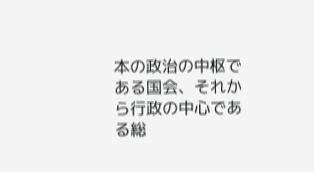本の政治の中枢である国会、それから行政の中心である総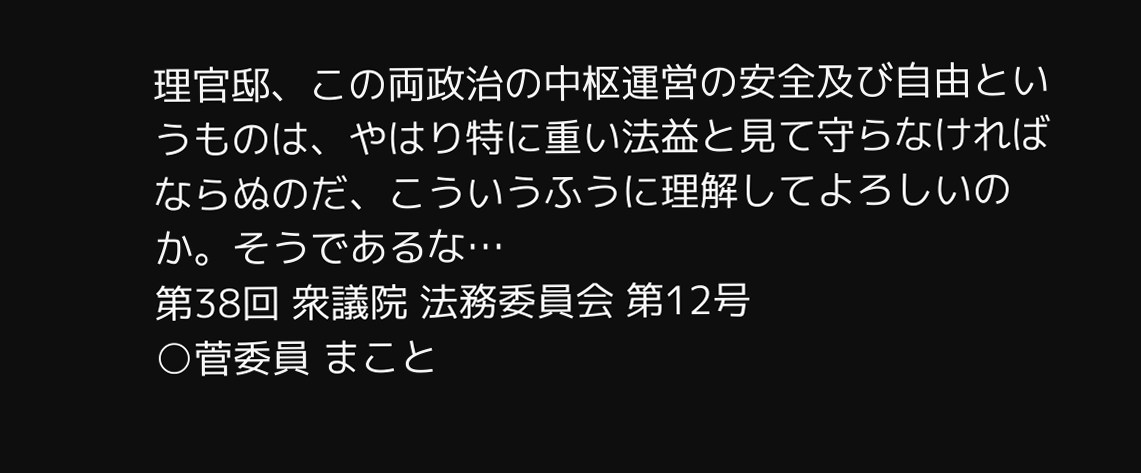理官邸、この両政治の中枢運営の安全及び自由というものは、やはり特に重い法益と見て守らなければならぬのだ、こういうふうに理解してよろしいのか。そうであるな…
第38回 衆議院 法務委員会 第12号
○菅委員 まこと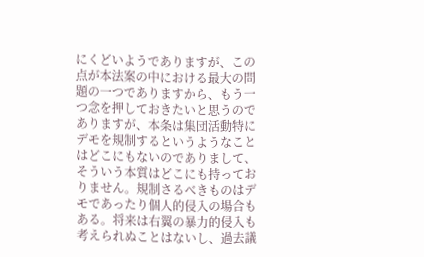にくどいようでありますが、この点が本法案の中における最大の問題の一つでありますから、もう一つ念を押しておきたいと思うのでありますが、本条は集団活動特にデモを規制するというようなことはどこにもないのでありまして、そういう本質はどこにも持っておりません。規制さるべきものはデモであったり個人的侵入の場合もある。将来は右翼の暴力的侵入も考えられぬことはないし、過去議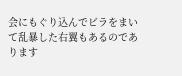会にもぐり込んでビラをまいて乱暴した右翼もあるのであります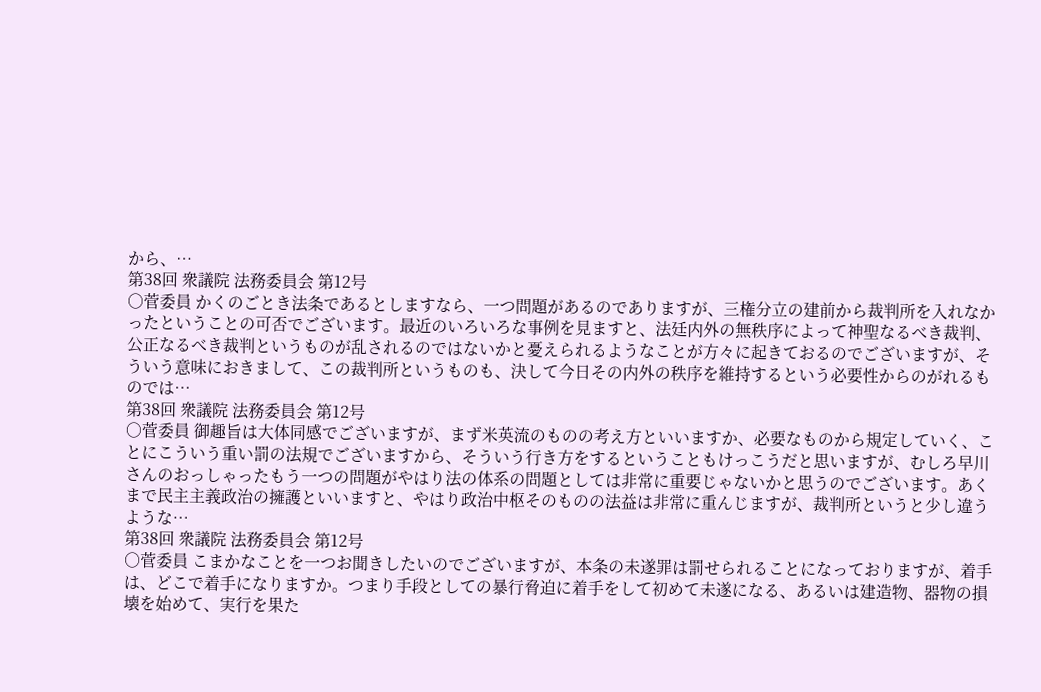から、…
第38回 衆議院 法務委員会 第12号
○菅委員 かくのごとき法条であるとしますなら、一つ問題があるのでありますが、三権分立の建前から裁判所を入れなかったということの可否でございます。最近のいろいろな事例を見ますと、法廷内外の無秩序によって神聖なるべき裁判、公正なるべき裁判というものが乱されるのではないかと憂えられるようなことが方々に起きておるのでございますが、そういう意味におきまして、この裁判所というものも、決して今日その内外の秩序を維持するという必要性からのがれるものでは…
第38回 衆議院 法務委員会 第12号
○菅委員 御趣旨は大体同感でございますが、まず米英流のものの考え方といいますか、必要なものから規定していく、ことにこういう重い罰の法規でございますから、そういう行き方をするということもけっこうだと思いますが、むしろ早川さんのおっしゃったもう一つの問題がやはり法の体系の問題としては非常に重要じゃないかと思うのでございます。あくまで民主主義政治の擁護といいますと、やはり政治中枢そのものの法益は非常に重んじますが、裁判所というと少し違うような…
第38回 衆議院 法務委員会 第12号
○菅委員 こまかなことを一つお聞きしたいのでございますが、本条の未遂罪は罰せられることになっておりますが、着手は、どこで着手になりますか。つまり手段としての暴行脅迫に着手をして初めて未遂になる、あるいは建造物、器物の損壊を始めて、実行を果た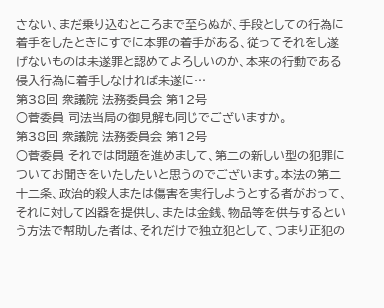さない、まだ乗り込むところまで至らぬが、手段としての行為に着手をしたときにすでに本罪の着手がある、従ってそれをし遂げないものは未遂罪と認めてよろしいのか、本来の行動である侵入行為に着手しなければ未遂に…
第38回 衆議院 法務委員会 第12号
○菅委員 司法当局の御見解も同じでございますか。
第38回 衆議院 法務委員会 第12号
○菅委員 それでは問題を進めまして、第二の新しい型の犯罪についてお聞きをいたしたいと思うのでございます。本法の第二十二条、政治的殺人または傷害を実行しようとする者がおって、それに対して凶器を提供し、または金銭、物品等を供与するという方法で幇助した者は、それだけで独立犯として、つまり正犯の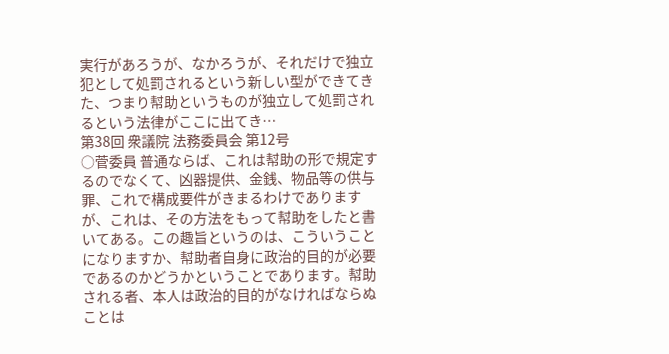実行があろうが、なかろうが、それだけで独立犯として処罰されるという新しい型ができてきた、つまり幇助というものが独立して処罰されるという法律がここに出てき…
第38回 衆議院 法務委員会 第12号
○菅委員 普通ならば、これは幇助の形で規定するのでなくて、凶器提供、金銭、物品等の供与罪、これで構成要件がきまるわけでありますが、これは、その方法をもって幇助をしたと書いてある。この趣旨というのは、こういうことになりますか、幇助者自身に政治的目的が必要であるのかどうかということであります。幇助される者、本人は政治的目的がなければならぬことは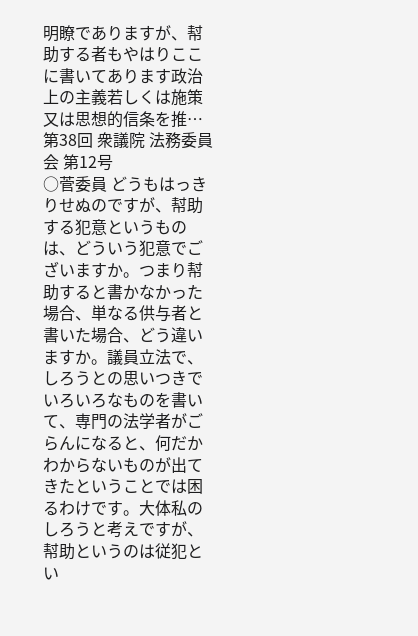明瞭でありますが、幇助する者もやはりここに書いてあります政治上の主義若しくは施策又は思想的信条を推…
第38回 衆議院 法務委員会 第12号
○菅委員 どうもはっきりせぬのですが、幇助する犯意というものは、どういう犯意でございますか。つまり幇助すると書かなかった場合、単なる供与者と書いた場合、どう違いますか。議員立法で、しろうとの思いつきでいろいろなものを書いて、専門の法学者がごらんになると、何だかわからないものが出てきたということでは困るわけです。大体私のしろうと考えですが、幇助というのは従犯とい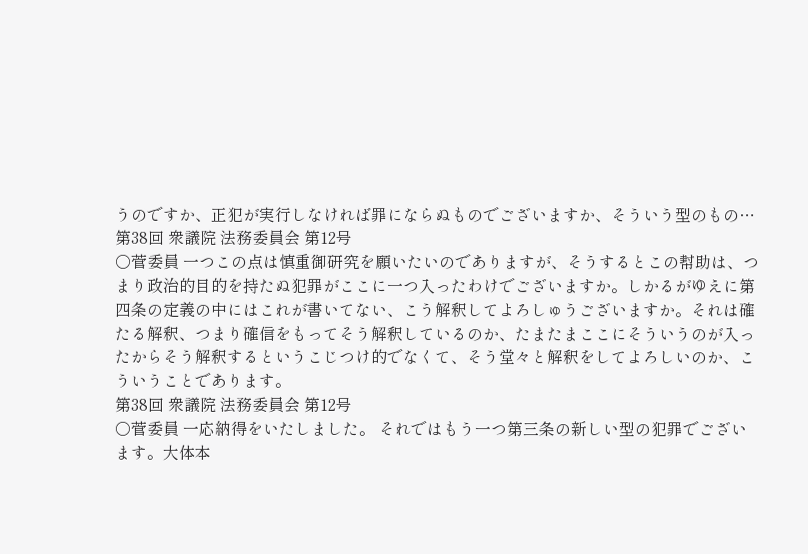うのですか、正犯が実行しなければ罪にならぬものでございますか、そういう型のもの…
第38回 衆議院 法務委員会 第12号
○菅委員 一つこの点は慎重御研究を願いたいのでありますが、そうするとこの幇助は、つまり政治的目的を持たぬ犯罪がここに一つ入ったわけでございますか。しかるがゆえに第四条の定義の中にはこれが書いてない、こう解釈してよろしゅうございますか。それは確たる解釈、つまり確信をもってそう解釈しているのか、たまたまここにそういうのが入ったからそう解釈するというこじつけ的でなくて、そう堂々と解釈をしてよろしいのか、こういうことであります。
第38回 衆議院 法務委員会 第12号
○菅委員 一応納得をいたしました。 それではもう一つ第三条の新しい型の犯罪でございます。大体本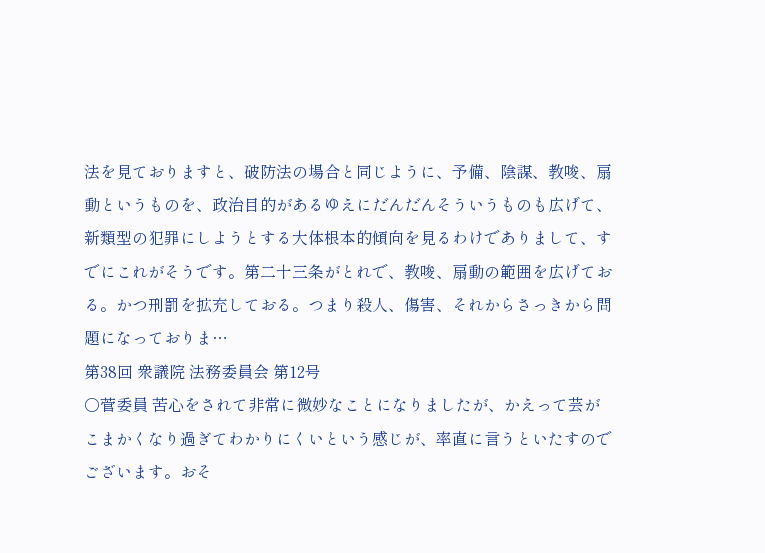法を見ておりますと、破防法の場合と同じように、予備、陰謀、教唆、扇動というものを、政治目的があるゆえにだんだんそういうものも広げて、新類型の犯罪にしようとする大体根本的傾向を見るわけでありまして、すでにこれがそうです。第二十三条がとれで、教唆、扇動の範囲を広げておる。かつ刑罰を拡充しておる。つまり殺人、傷害、それからさっきから問題になっておりま…
第38回 衆議院 法務委員会 第12号
○菅委員 苦心をされて非常に微妙なことになりましたが、かえって芸がこまかくなり過ぎてわかりにくいという感じが、率直に言うといたすのでございます。おそ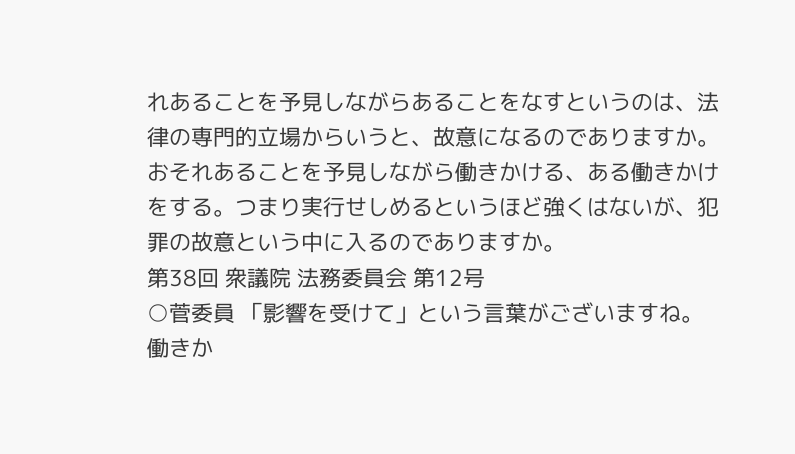れあることを予見しながらあることをなすというのは、法律の専門的立場からいうと、故意になるのでありますか。おそれあることを予見しながら働きかける、ある働きかけをする。つまり実行せしめるというほど強くはないが、犯罪の故意という中に入るのでありますか。
第38回 衆議院 法務委員会 第12号
○菅委員 「影響を受けて」という言葉がございますね。働きか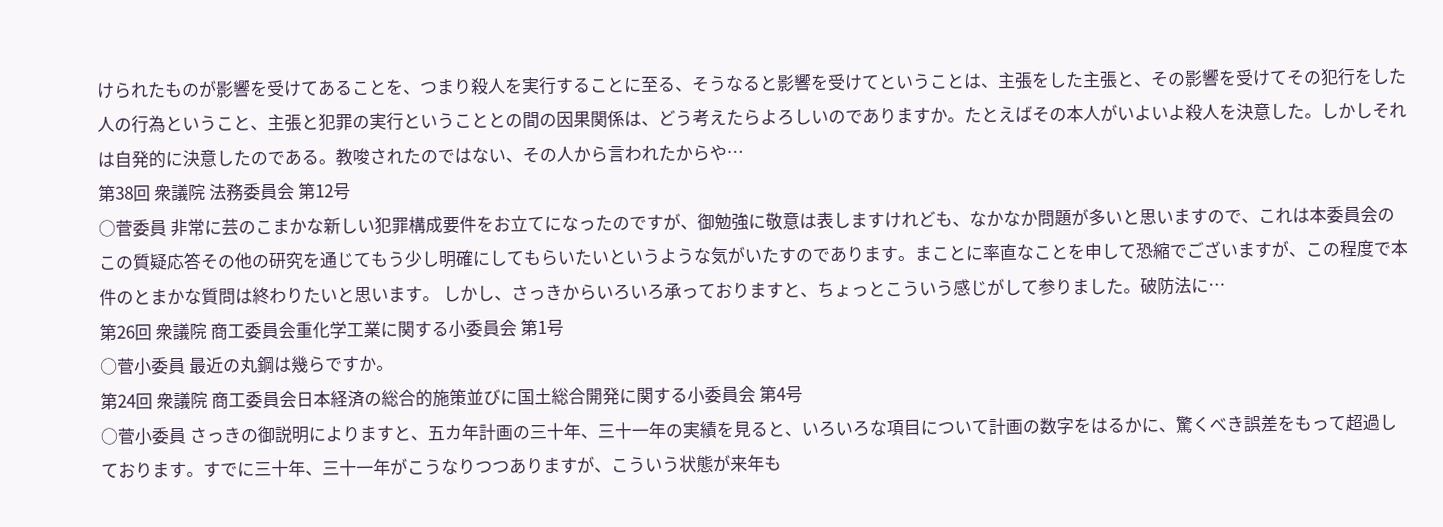けられたものが影響を受けてあることを、つまり殺人を実行することに至る、そうなると影響を受けてということは、主張をした主張と、その影響を受けてその犯行をした人の行為ということ、主張と犯罪の実行ということとの間の因果関係は、どう考えたらよろしいのでありますか。たとえばその本人がいよいよ殺人を決意した。しかしそれは自発的に決意したのである。教唆されたのではない、その人から言われたからや…
第38回 衆議院 法務委員会 第12号
○菅委員 非常に芸のこまかな新しい犯罪構成要件をお立てになったのですが、御勉強に敬意は表しますけれども、なかなか問題が多いと思いますので、これは本委員会のこの質疑応答その他の研究を通じてもう少し明確にしてもらいたいというような気がいたすのであります。まことに率直なことを申して恐縮でございますが、この程度で本件のとまかな質問は終わりたいと思います。 しかし、さっきからいろいろ承っておりますと、ちょっとこういう感じがして参りました。破防法に…
第26回 衆議院 商工委員会重化学工業に関する小委員会 第1号
○菅小委員 最近の丸鋼は幾らですか。
第24回 衆議院 商工委員会日本経済の総合的施策並びに国土総合開発に関する小委員会 第4号
○菅小委員 さっきの御説明によりますと、五カ年計画の三十年、三十一年の実績を見ると、いろいろな項目について計画の数字をはるかに、驚くべき誤差をもって超過しております。すでに三十年、三十一年がこうなりつつありますが、こういう状態が来年も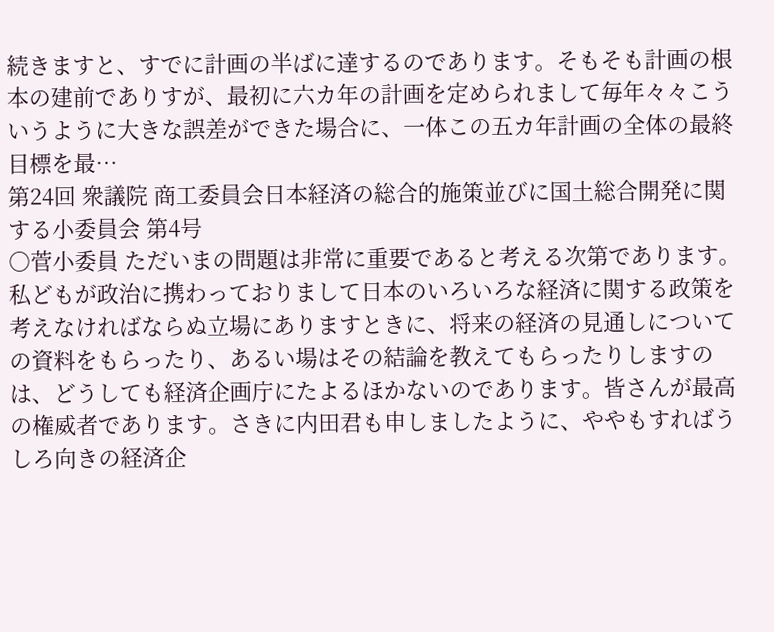続きますと、すでに計画の半ばに達するのであります。そもそも計画の根本の建前でありすが、最初に六カ年の計画を定められまして毎年々々こういうように大きな誤差ができた場合に、一体この五カ年計画の全体の最終目標を最…
第24回 衆議院 商工委員会日本経済の総合的施策並びに国土総合開発に関する小委員会 第4号
○菅小委員 ただいまの問題は非常に重要であると考える次第であります。私どもが政治に携わっておりまして日本のいろいろな経済に関する政策を考えなければならぬ立場にありますときに、将来の経済の見通しについての資料をもらったり、あるい場はその結論を教えてもらったりしますのは、どうしても経済企画庁にたよるほかないのであります。皆さんが最高の権威者であります。さきに内田君も申しましたように、ややもすればうしろ向きの経済企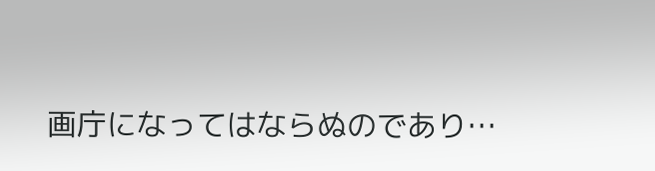画庁になってはならぬのであり…